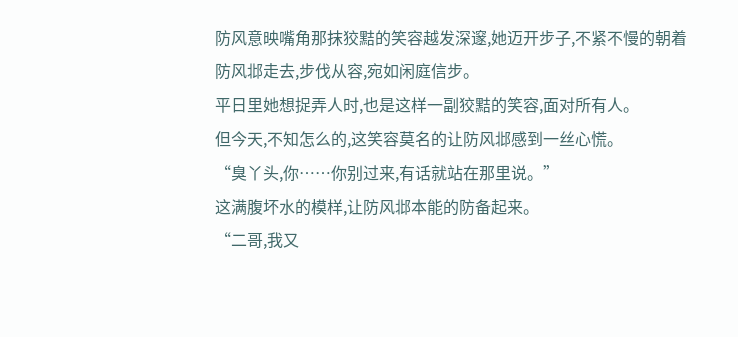防风意映嘴角那抹狡黠的笑容越发深邃,她迈开步子,不紧不慢的朝着防风邶走去,步伐从容,宛如闲庭信步。
平日里她想捉弄人时,也是这样一副狡黠的笑容,面对所有人。
但今天,不知怎么的,这笑容莫名的让防风邶感到一丝心慌。
“臭丫头,你……你别过来,有话就站在那里说。”
这满腹坏水的模样,让防风邶本能的防备起来。
“二哥,我又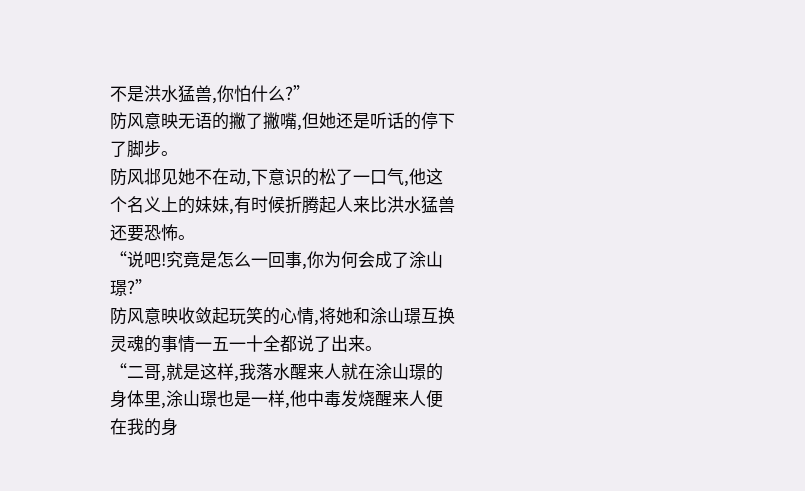不是洪水猛兽,你怕什么?”
防风意映无语的撇了撇嘴,但她还是听话的停下了脚步。
防风邶见她不在动,下意识的松了一口气,他这个名义上的妹妹,有时候折腾起人来比洪水猛兽还要恐怖。
“说吧!究竟是怎么一回事,你为何会成了涂山璟?”
防风意映收敛起玩笑的心情,将她和涂山璟互换灵魂的事情一五一十全都说了出来。
“二哥,就是这样,我落水醒来人就在涂山璟的身体里,涂山璟也是一样,他中毒发烧醒来人便在我的身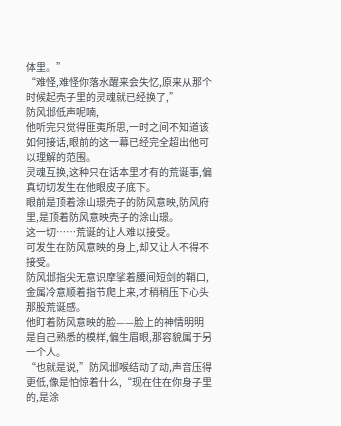体里。”
“难怪,难怪你落水醒来会失忆,原来从那个时候起壳子里的灵魂就已经换了,”
防风邶低声呢喃,
他听完只觉得匪夷所思,一时之间不知道该如何接话,眼前的这一幕已经完全超出他可以理解的范围。
灵魂互换,这种只在话本里才有的荒诞事,偏真切切发生在他眼皮子底下。
眼前是顶着涂山璟壳子的防风意映,防风府里,是顶着防风意映壳子的涂山璟。
这一切……荒诞的让人难以接受。
可发生在防风意映的身上,却又让人不得不接受。
防风邶指尖无意识摩挲着腰间短剑的鞘口,金属冷意顺着指节爬上来,才稍稍压下心头那股荒诞感。
他盯着防风意映的脸——脸上的神情明明是自己熟悉的模样,偏生眉眼,那容貌属于另一个人。
“也就是说,”防风邶喉结动了动,声音压得更低,像是怕惊着什么,“现在住在你身子里的,是涂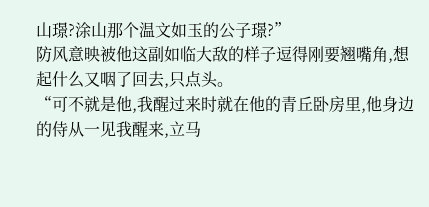山璟?涂山那个温文如玉的公子璟?”
防风意映被他这副如临大敌的样子逗得刚要翘嘴角,想起什么又咽了回去,只点头。
“可不就是他,我醒过来时就在他的青丘卧房里,他身边的侍从一见我醒来,立马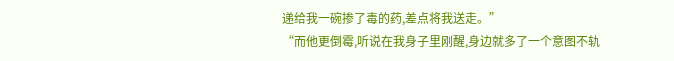递给我一碗掺了毒的药,差点将我送走。”
“而他更倒霉,听说在我身子里刚醒,身边就多了一个意图不轨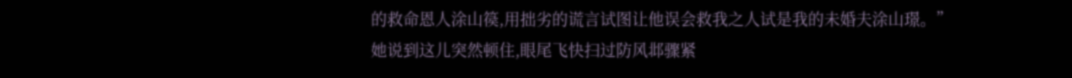的救命恩人涂山篌,用拙劣的谎言试图让他误会救我之人试是我的未婚夫涂山璟。”
她说到这儿突然顿住,眼尾飞快扫过防风邶骤紧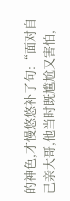的神色,才慢悠悠补了句:“面对自己亲大哥,他当时既尴尬又害怕,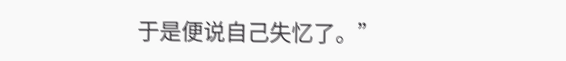于是便说自己失忆了。”